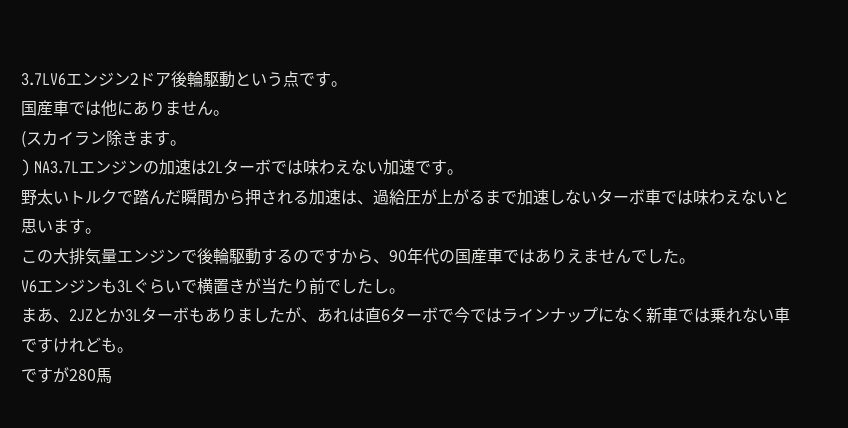3.7LV6エンジン2ドア後輪駆動という点です。
国産車では他にありません。
(スカイラン除きます。
) NA3.7Lエンジンの加速は2Lターボでは味わえない加速です。
野太いトルクで踏んだ瞬間から押される加速は、過給圧が上がるまで加速しないターボ車では味わえないと思います。
この大排気量エンジンで後輪駆動するのですから、90年代の国産車ではありえませんでした。
V6エンジンも3Lぐらいで横置きが当たり前でしたし。
まあ、2JZとか3Lターボもありましたが、あれは直6ターボで今ではラインナップになく新車では乗れない車ですけれども。
ですが280馬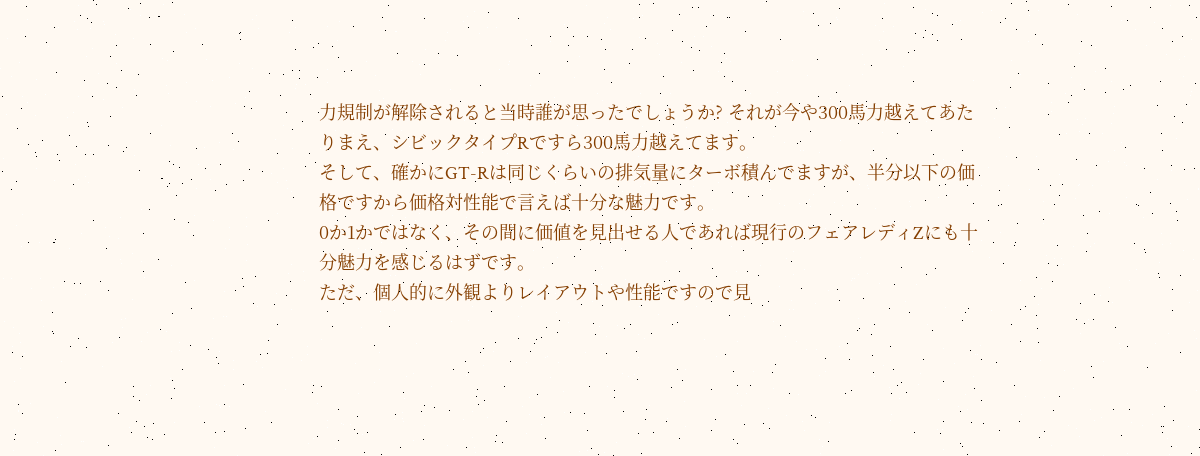力規制が解除されると当時誰が思ったでしょうか? それが今や300馬力越えてあたりまえ、シビックタイプRですら300馬力越えてます。
そして、確かにGT-Rは同じくらいの排気量にターボ積んでますが、半分以下の価格ですから価格対性能で言えば十分な魅力です。
0か1かではなく、その間に価値を見出せる人であれば現行のフェアレディZにも十分魅力を感じるはずです。
ただ、個人的に外観よりレイアウトや性能ですので見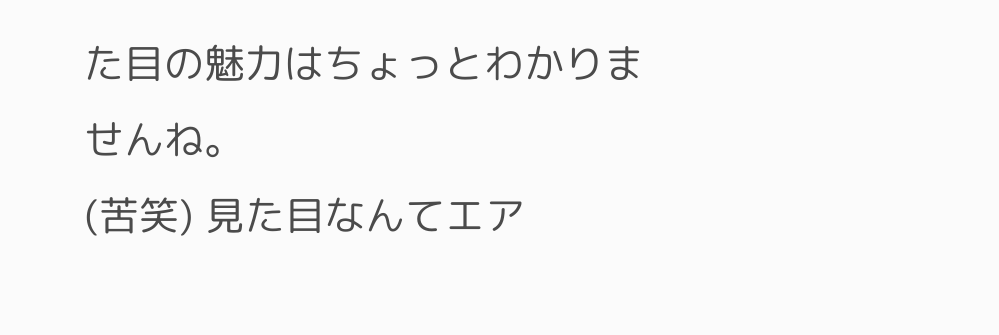た目の魅力はちょっとわかりませんね。
(苦笑) 見た目なんてエア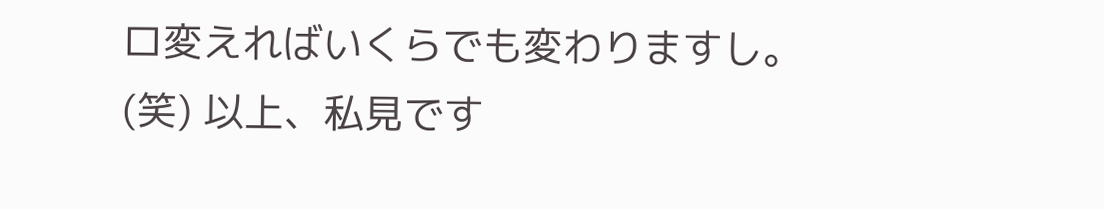ロ変えればいくらでも変わりますし。
(笑) 以上、私見です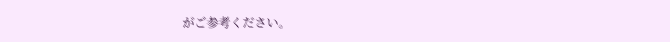がご参考ください。